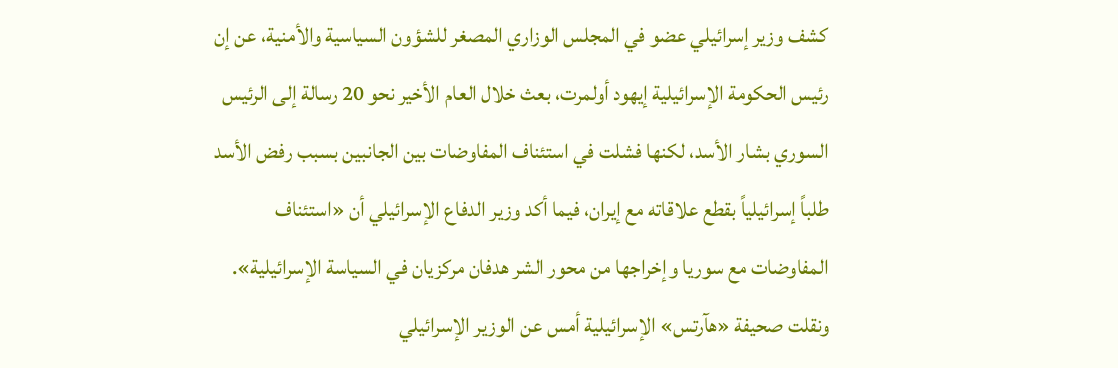كشف وزير إسرائيلي عضو في المجلس الوزاري المصغر للشؤون السياسية والأمنية، عن إن رئيس الحكومة الإسرائيلية إيهود أولمرت، بعث خلال العام الأخير نحو 20 رسالة إلى الرئيس السوري بشار الأسد، لكنها فشلت في استئناف المفاوضات بين الجانبين بسبب رفض الأسد طلباً إسرائيلياً بقطع علاقاته مع إيران، فيما أكد وزير الدفاع الإسرائيلي أن «استئناف المفاوضات مع سوريا وإخراجها من محور الشر هدفان مركزيان في السياسة الإسرائيلية».
ونقلت صحيفة «هآرتس» الإسرائيلية أمس عن الوزير الإسرائيلي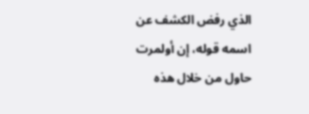الذي رفض الكشف عن اسمه قوله، إن أولمرت حاول من خلال هذه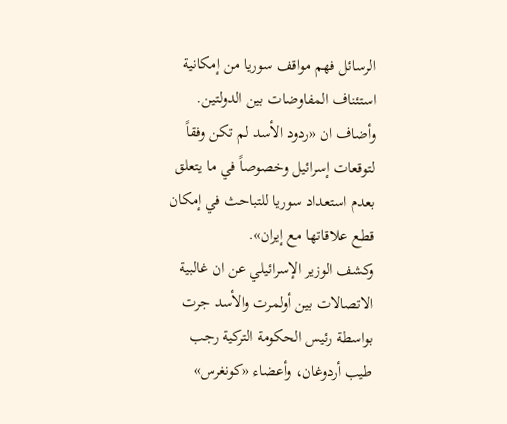الرسائل فهم مواقف سوريا من إمكانية استئناف المفاوضات بين الدولتين.
وأضاف ان «ردود الأسد لم تكن وفقاً لتوقعات إسرائيل وخصوصاً في ما يتعلق بعدم استعداد سوريا للتباحث في إمكان قطع علاقاتها مع إيران».
وكشف الوزير الإسرائيلي عن ان غالبية الاتصالات بين أولمرت والأسد جرت بواسطة رئيس الحكومة التركية رجب طيب أردوغان، وأعضاء «كونغرس»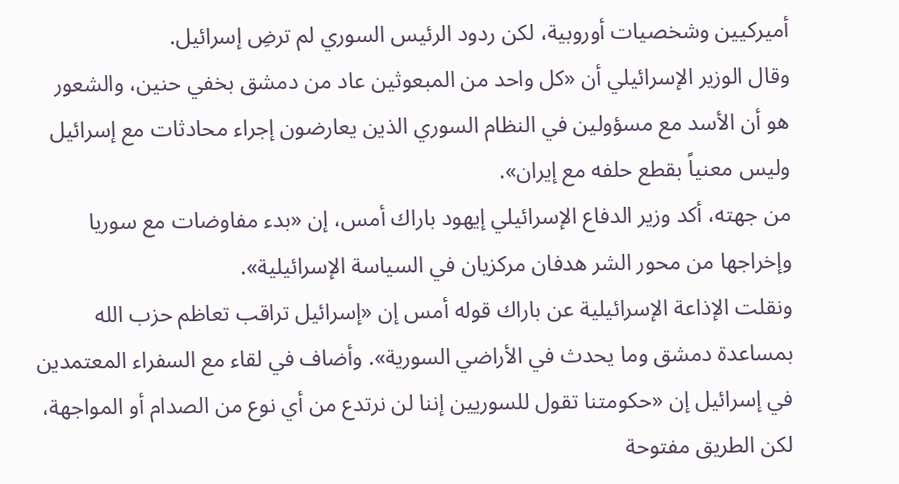أميركيين وشخصيات أوروبية، لكن ردود الرئيس السوري لم ترضِ إسرائيل.
وقال الوزير الإسرائيلي أن «كل واحد من المبعوثين عاد من دمشق بخفي حنين، والشعور هو أن الأسد مع مسؤولين في النظام السوري الذين يعارضون إجراء محادثات مع إسرائيل وليس معنياً بقطع حلفه مع إيران».
من جهته، أكد وزير الدفاع الإسرائيلي إيهود باراك أمس، إن «بدء مفاوضات مع سوريا وإخراجها من محور الشر هدفان مركزيان في السياسة الإسرائيلية».
ونقلت الإذاعة الإسرائيلية عن باراك قوله أمس إن «إسرائيل تراقب تعاظم حزب الله بمساعدة دمشق وما يحدث في الأراضي السورية». وأضاف في لقاء مع السفراء المعتمدين في إسرائيل إن «حكومتنا تقول للسوريين إننا لن نرتدع من أي نوع من الصدام أو المواجهة، لكن الطريق مفتوحة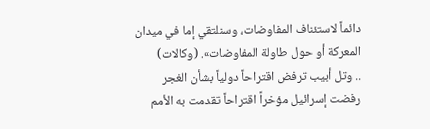دائماً لاستئناف المفاوضات، وسنلتقي إما في ميدان المعركة أو حول طاولة المفاوضات». (وكالات)
.. وتل أبيب ترفض اقتراحاً دولياً بشأن الغجر
رفضت إسرائيل مؤخراً اقتراحاً تقدمت به الأمم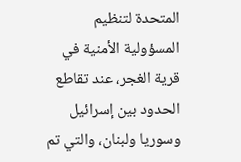المتحدة لتنظيم المسؤولية الأمنية في قرية الغجر، عند تقاطع الحدود بين إسرائيل وسوريا ولبنان، والتي تم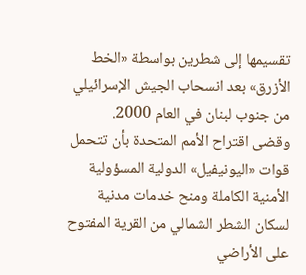تقسيمها إلى شطرين بواسطة «الخط الأزرق» بعد انسحاب الجيش الإسرائيلي من جنوب لبنان في العام 2000.
وقضى اقتراح الأمم المتحدة بأن تتحمل قوات «اليونيفيل» الدولية المسؤولية الأمنية الكاملة ومنح خدمات مدنية لسكان الشطر الشمالي من القرية المفتوح على الأراضي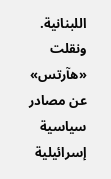اللبنانية.
ونقلت «هآرتس» عن مصادر سياسية إسرائيلية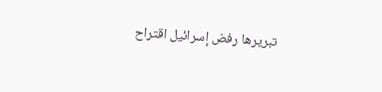تبريرها رفض إسرائيل اقتراح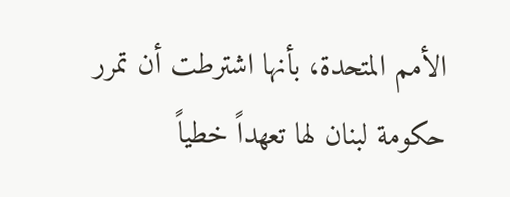الأمم المتحدة، بأنها اشترطت أن تمرر حكومة لبنان لها تعهداً خطياً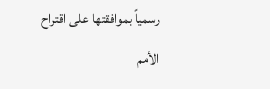رسمياً بموافقتها على اقتراح الأمم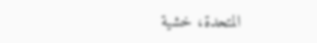المتحدة، خشية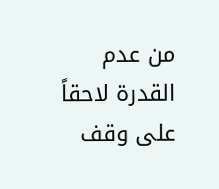من عدم القدرة لاحقاً على وقف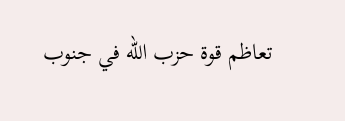تعاظم قوة حزب الله في جنوب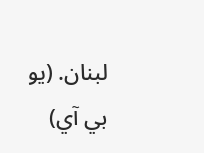لبنان. (يو بي آي)